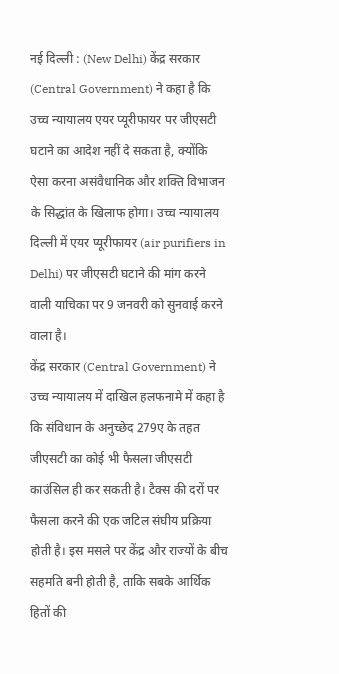नई दिल्ली : (New Delhi) केंद्र सरकार (Central Government) ने कहा है कि उच्च न्यायालय एयर प्यूरीफायर पर जीएसटी घटाने का आदेश नहीं दे सकता है, क्योंकि ऐसा करना असंवैधानिक और शक्ति विभाजन के सिद्धांत के खिलाफ होगा। उच्च न्यायालय दिल्ली में एयर प्यूरीफायर (air purifiers in Delhi) पर जीएसटी घटाने की मांग करने वाली याचिका पर 9 जनवरी को सुनवाई करने वाला है।
केंद्र सरकार (Central Government) ने उच्च न्यायालय में दाखिल हलफनामे में कहा है कि संविधान के अनुच्छेद 279ए के तहत जीएसटी का कोई भी फैसला जीएसटी काउंसिल ही कर सकती है। टैक्स की दरों पर फैसला करने की एक जटिल संघीय प्रक्रिया होती है। इस मसले पर केंद्र और राज्यों के बीच सहमति बनी होती है, ताकि सबके आर्थिक हितों की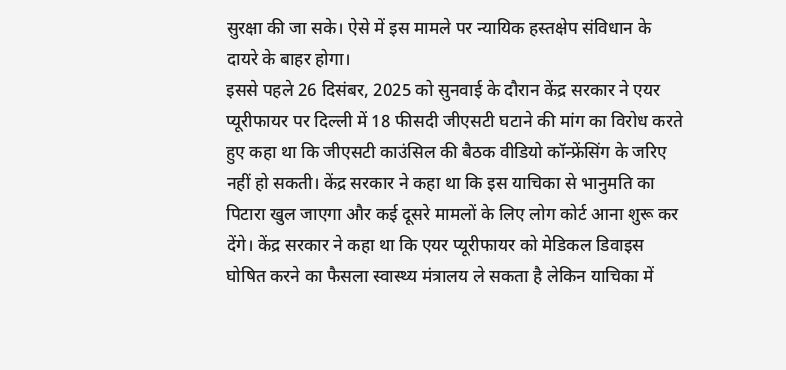सुरक्षा की जा सके। ऐसे में इस मामले पर न्यायिक हस्तक्षेप संविधान के दायरे के बाहर होगा।
इससे पहले 26 दिसंबर, 2025 को सुनवाई के दौरान केंद्र सरकार ने एयर प्यूरीफायर पर दिल्ली में 18 फीसदी जीएसटी घटाने की मांग का विरोध करते हुए कहा था कि जीएसटी काउंसिल की बैठक वीडियो कॉन्फ्रेंसिंग के जरिए नहीं हो सकती। केंद्र सरकार ने कहा था कि इस याचिका से भानुमति का पिटारा खुल जाएगा और कई दूसरे मामलों के लिए लोग कोर्ट आना शुरू कर देंगे। केंद्र सरकार ने कहा था कि एयर प्यूरीफायर को मेडिकल डिवाइस घोषित करने का फैसला स्वास्थ्य मंत्रालय ले सकता है लेकिन याचिका में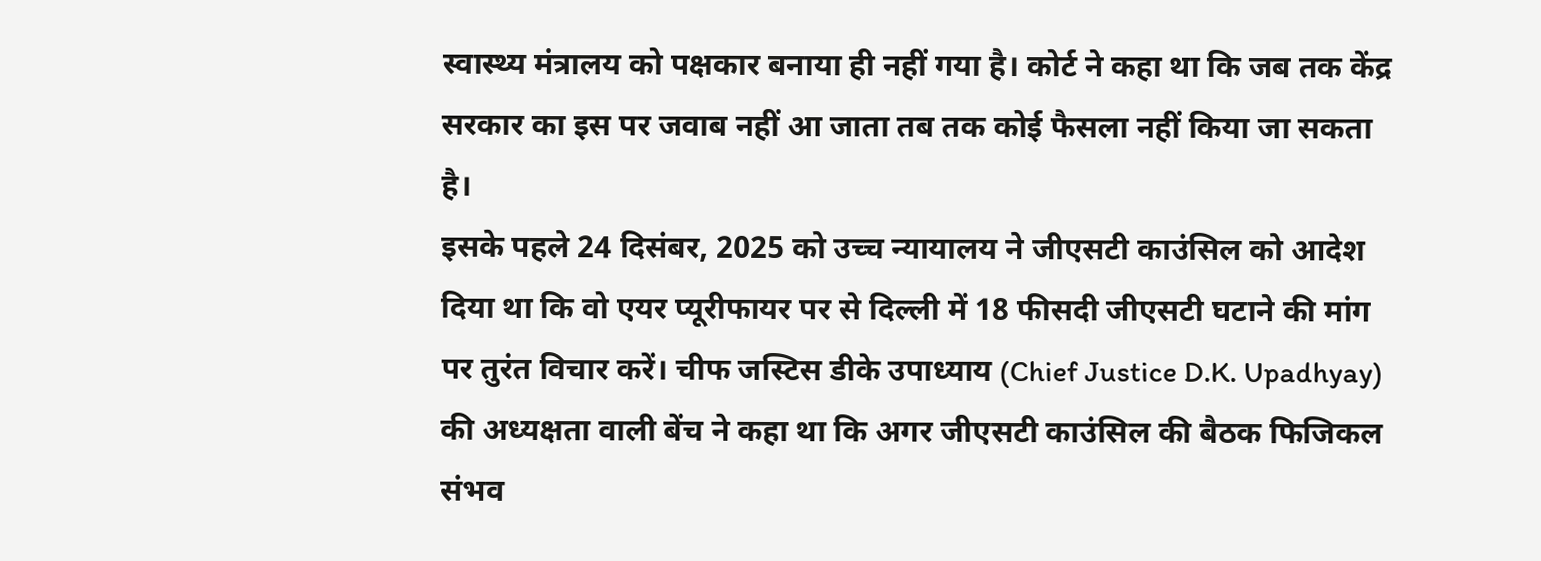स्वास्थ्य मंत्रालय को पक्षकार बनाया ही नहीं गया है। कोर्ट ने कहा था कि जब तक केंद्र सरकार का इस पर जवाब नहीं आ जाता तब तक कोई फैसला नहीं किया जा सकता है।
इसके पहले 24 दिसंबर, 2025 को उच्च न्यायालय ने जीएसटी काउंसिल को आदेश दिया था कि वो एयर प्यूरीफायर पर से दिल्ली में 18 फीसदी जीएसटी घटाने की मांग पर तुरंत विचार करें। चीफ जस्टिस डीके उपाध्याय (Chief Justice D.K. Upadhyay) की अध्यक्षता वाली बेंच ने कहा था कि अगर जीएसटी काउंसिल की बैठक फिजिकल संभव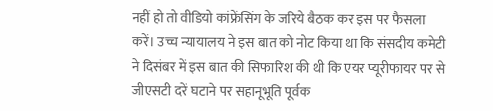नहीं हो तो वीडियो कांफ्रेंसिंग के जरिये बैठक कर इस पर फैसला करें। उच्च न्यायालय ने इस बात को नोट किया था कि संसदीय कमेटी ने दिसंबर में इस बात की सिफारिश की थी कि एयर प्यूरीफायर पर से जीएसटी दरें घटाने पर सहानूभूति पूर्वक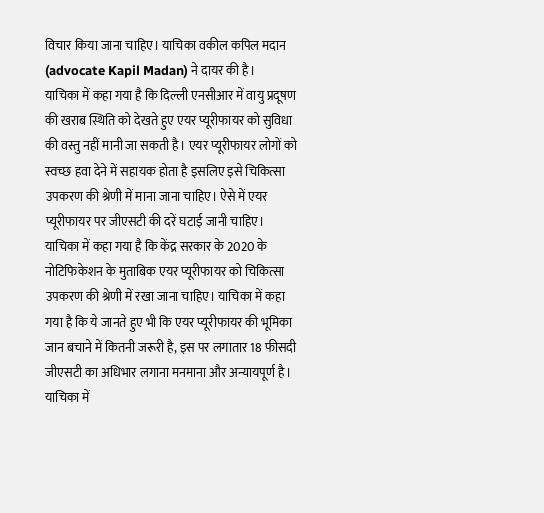विचार किया जाना चाहिए। याचिका वकील कपिल मदान (advocate Kapil Madan) ने दायर की है।
याचिका में कहा गया है कि दिल्ली एनसीआर में वायु प्रदूषण की खराब स्थिति को देखते हुए एयर प्यूरीफायर को सुविधा की वस्तु नहीं मानी जा सकती है। एयर प्यूरीफायर लोगों को स्वच्छ हवा देने में सहायक होता है इसलिए इसे चिकित्सा उपकरण की श्रेणी में माना जाना चाहिए। ऐसे में एयर प्यूरीफायर पर जीएसटी की दरें घटाई जानी चाहिए। याचिका में कहा गया है कि केंद्र सरकार के 2020 के नोटिफिकेशन के मुताबिक एयर प्यूरीफायर को चिकित्सा उपकरण की श्रेणी में रखा जाना चाहिए। याचिका में कहा गया है कि ये जानते हुए भी कि एयर प्यूरीफायर की भूमिका जान बचाने में कितनी जरूरी है, इस पर लगातार 18 फीसदी जीएसटी का अधिभार लगाना मनमाना और अन्यायपूर्ण है। याचिका में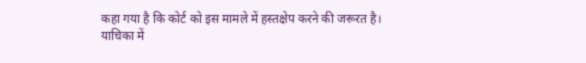कहा गया है कि कोर्ट को इस मामले में हस्तक्षेप करने की जरूरत है।
याचिका में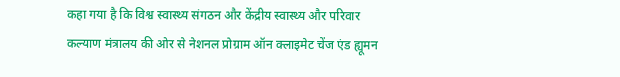कहा गया है कि विश्व स्वास्थ्य संगठन और केंद्रीय स्वास्थ्य और परिवार कल्याण मंत्रालय की ओर से नेशनल प्रोग्राम ऑन क्लाइमेट चेंज एंड ह्यूमन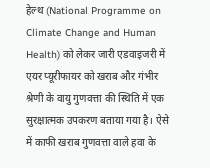हेल्थ (National Programme on Climate Change and Human Health) को लेकर जारी एडवाइजरी में एयर प्यूरीफायर को खराब और गंभीर श्रेणी के वायु गुणवत्ता की स्थिति में एक सुरक्षात्मक उपकरण बताया गया है। ऐसे में काफी खराब गुणवत्ता वाले हवा के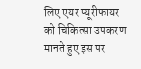लिए एयर प्यूरीफायर को चिकित्सा उपकरण मानते हुए इस पर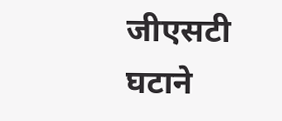जीएसटी घटाने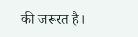की जरूरत है।